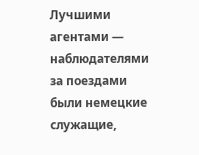Лучшими агентами — наблюдателями за поездами были немецкие служащие,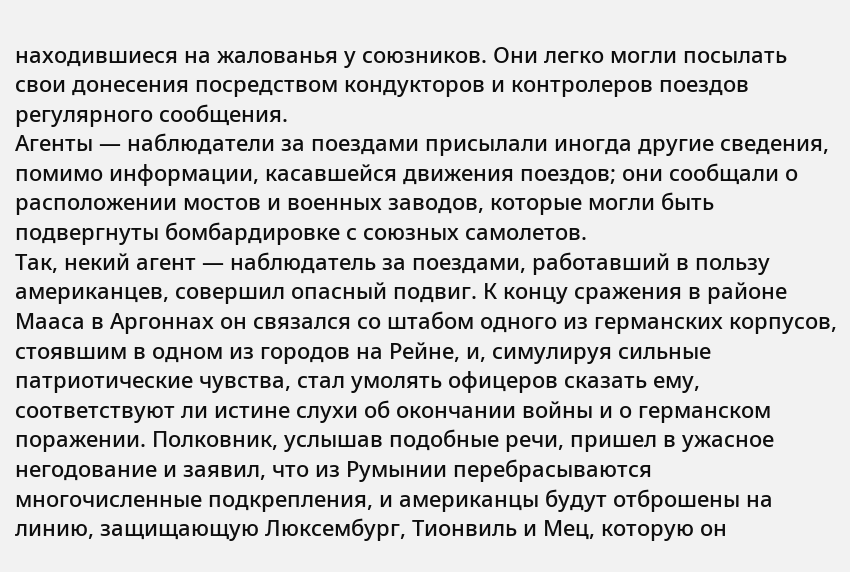находившиеся на жалованья у союзников. Они легко могли посылать свои донесения посредством кондукторов и контролеров поездов регулярного сообщения.
Агенты — наблюдатели за поездами присылали иногда другие сведения, помимо информации, касавшейся движения поездов; они сообщали о расположении мостов и военных заводов, которые могли быть подвергнуты бомбардировке с союзных самолетов.
Так, некий агент — наблюдатель за поездами, работавший в пользу американцев, совершил опасный подвиг. К концу сражения в районе Мааса в Аргоннах он связался со штабом одного из германских корпусов, стоявшим в одном из городов на Рейне, и, симулируя сильные патриотические чувства, стал умолять офицеров сказать ему, соответствуют ли истине слухи об окончании войны и о германском поражении. Полковник, услышав подобные речи, пришел в ужасное негодование и заявил, что из Румынии перебрасываются многочисленные подкрепления, и американцы будут отброшены на линию, защищающую Люксембург, Тионвиль и Мец, которую он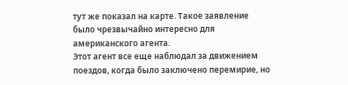тут же показал на карте. Такое заявление было чрезвычайно интересно для американского агента.
Этот агент все еще наблюдал за движением поездов, когда было заключено перемирие, но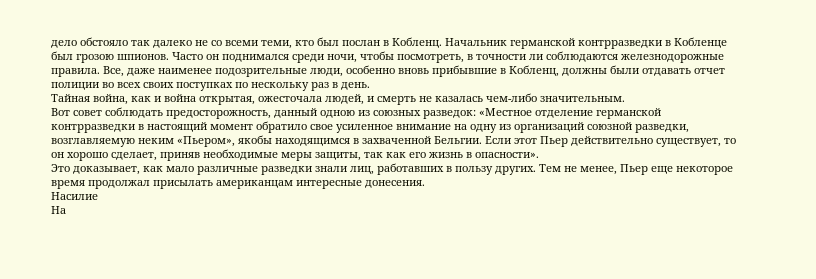дело обстояло так далеко не со всеми теми, кто был послан в Кобленц. Начальник германской контрразведки в Кобленце был грозою шпионов. Часто он поднимался среди ночи, чтобы посмотреть, в точности ли соблюдаются железнодорожные правила. Все, даже наименее подозрительные люди, особенно вновь прибывшие в Кобленц, должны были отдавать отчет полиции во всех своих поступках по нескольку раз в день.
Тайная война, как и война открытая, ожесточала людей, и смерть не казалась чем-либо значительным.
Вот совет соблюдать предосторожность, данный одною из союзных разведок: «Местное отделение германской контрразведки в настоящий момент обратило свое усиленное внимание на одну из организаций союзной разведки, возглавляемую неким «Пьером», якобы находящимся в захваченной Бельгии. Если этот Пьер действительно существует, то он хорошо сделает, приняв необходимые меры защиты, так как его жизнь в опасности».
Это доказывает, как мало различные разведки знали лиц, работавших в пользу других. Тем не менее, Пьер еще некоторое время продолжал присылать американцам интересные донесения.
Насилие
На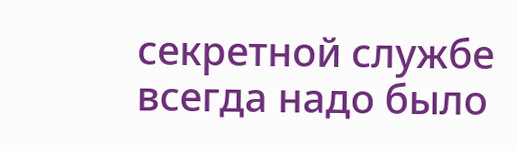секретной службе всегда надо было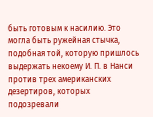быть готовым к насилию. Это могла быть ружейная стычка, подобная той, которую пришлось выдержать некоему И. П. в Нанси против трех американских дезертиров, которых подозревали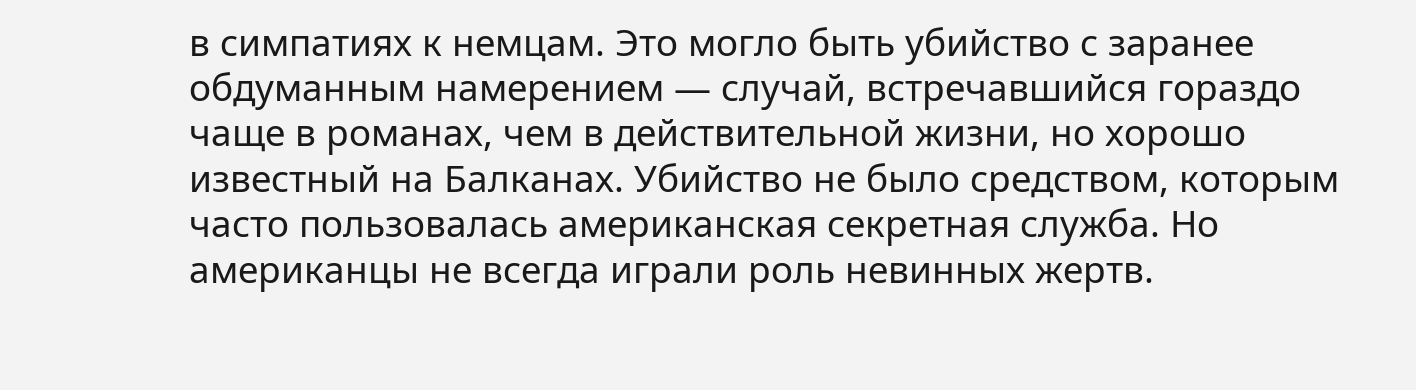в симпатиях к немцам. Это могло быть убийство с заранее обдуманным намерением — случай, встречавшийся гораздо чаще в романах, чем в действительной жизни, но хорошо известный на Балканах. Убийство не было средством, которым часто пользовалась американская секретная служба. Но американцы не всегда играли роль невинных жертв.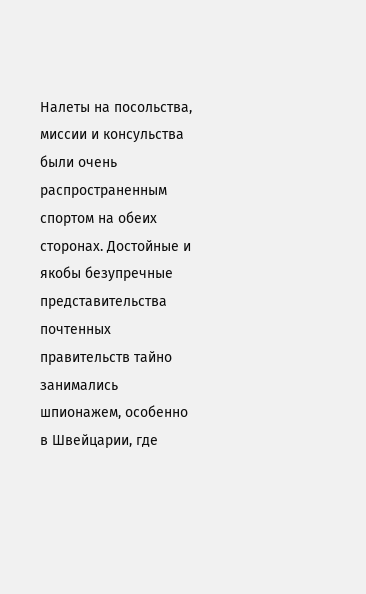Налеты на посольства, миссии и консульства были очень распространенным спортом на обеих сторонах. Достойные и якобы безупречные представительства почтенных правительств тайно занимались шпионажем, особенно в Швейцарии, где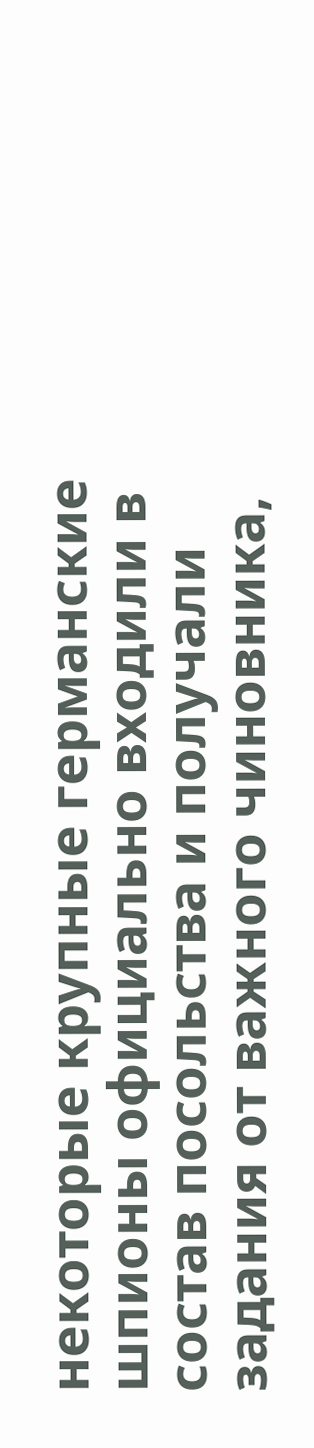некоторые крупные германские шпионы официально входили в состав посольства и получали задания от важного чиновника,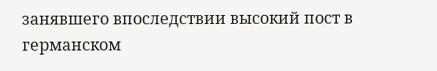занявшего впоследствии высокий пост в германском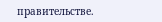правительстве.